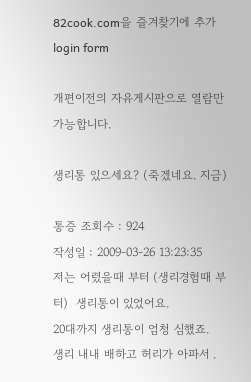82cook.com을 즐겨찾기에 추가
login form

개편이전의 자유게시판으로 열람만 가능합니다.

생리통 있으세요? (죽겠네요. 지금)

통증 조회수 : 924
작성일 : 2009-03-26 13:23:35
저는 어렸을때 부터 (생리경험때 부터)  생리통이 있었어요.
20대까지 생리통이 엄청 심했죠.
생리 내내 배하고 허리가 아파서 .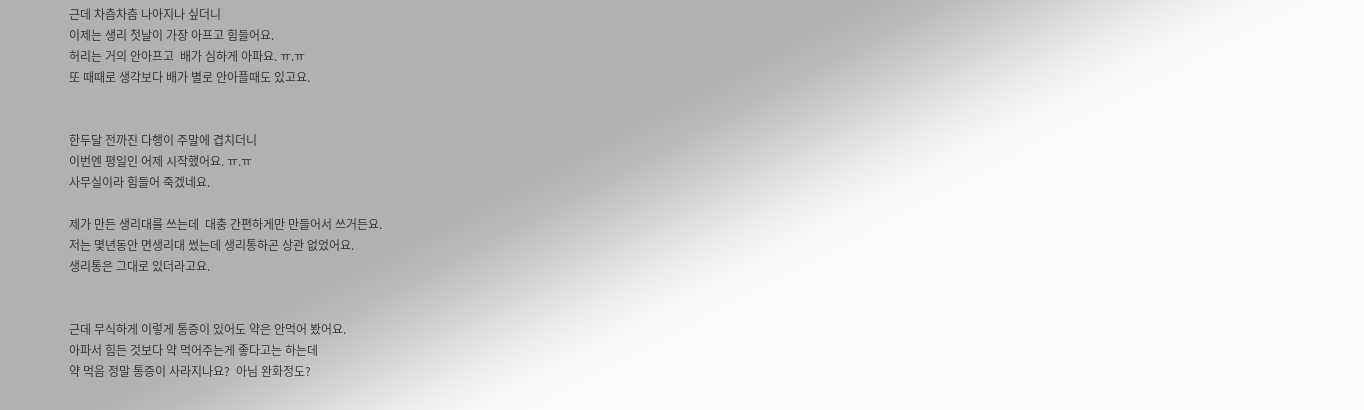근데 차츰차츰 나아지나 싶더니
이제는 생리 첫날이 가장 아프고 힘들어요.
허리는 거의 안아프고  배가 심하게 아파요. ㅠ.ㅠ
또 때때로 생각보다 배가 별로 안아플때도 있고요.


한두달 전까진 다행이 주말에 겹치더니
이번엔 평일인 어제 시작했어요. ㅠ.ㅠ
사무실이라 힘들어 죽겠네요.

제가 만든 생리대를 쓰는데  대충 간편하게만 만들어서 쓰거든요.
저는 몇년동안 면생리대 썼는데 생리통하곤 상관 없었어요.
생리통은 그대로 있더라고요.


근데 무식하게 이렇게 통증이 있어도 약은 안먹어 봤어요.
아파서 힘든 것보다 약 먹어주는게 좋다고는 하는데
약 먹음 정말 통증이 사라지나요?  아님 완화정도?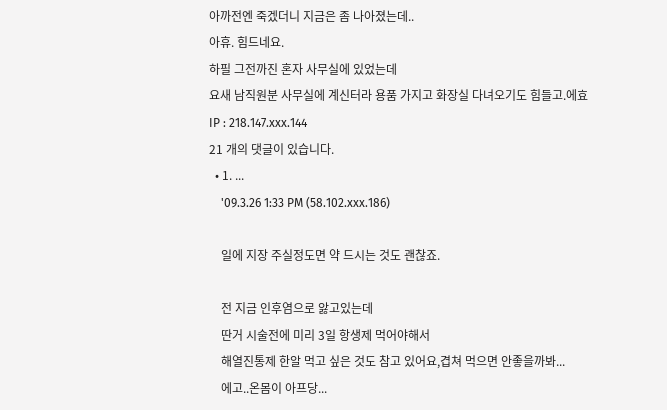아까전엔 죽겠더니 지금은 좀 나아졌는데..
아휴. 힘드네요.
하필 그전까진 혼자 사무실에 있었는데
요새 남직원분 사무실에 계신터라 용품 가지고 화장실 다녀오기도 힘들고.에효
IP : 218.147.xxx.144
21 개의 댓글이 있습니다.
  • 1. ...
    '09.3.26 1:33 PM (58.102.xxx.186)

    일에 지장 주실정도면 약 드시는 것도 괜찮죠.

    전 지금 인후염으로 앓고있는데
    딴거 시술전에 미리 3일 항생제 먹어야해서
    해열진통제 한알 먹고 싶은 것도 참고 있어요,겹쳐 먹으면 안좋을까봐...
    에고..온몸이 아프당...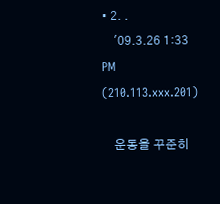• 2. .
    '09.3.26 1:33 PM (210.113.xxx.201)

    운동을 꾸준히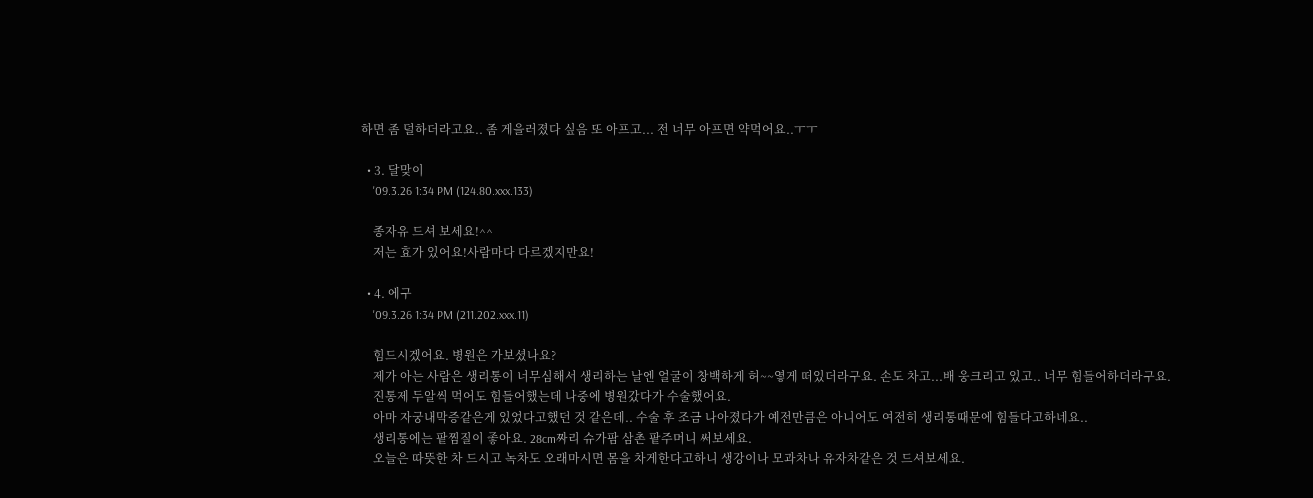하면 좀 덜하더라고요.. 좀 게을러졌다 싶음 또 아프고... 전 너무 아프면 약먹어요..ㅜㅜ

  • 3. 달맞이
    '09.3.26 1:34 PM (124.80.xxx.133)

    종자유 드셔 보세요!^^
    저는 효가 있어요!사람마다 다르겠지만요!

  • 4. 에구
    '09.3.26 1:34 PM (211.202.xxx.11)

    힘드시겠어요. 병원은 가보셨나요?
    제가 아는 사람은 생리통이 너무심해서 생리하는 날엔 얼굴이 창백하게 허~~옇게 떠있더라구요. 손도 차고...배 웅크리고 있고.. 너무 힘들어하더라구요.
    진통제 두알씩 먹어도 힘들어했는데 나중에 병원갔다가 수술했어요.
    아마 자궁내막증같은게 있었다고했던 것 같은데.. 수술 후 조금 나아졌다가 예전만큼은 아니어도 여전히 생리통때문에 힘들다고하네요..
    생리통에는 팥찜질이 좋아요. 28cm짜리 슈가팜 삼촌 팥주머니 써보세요.
    오늘은 따뜻한 차 드시고 녹차도 오래마시면 몸을 차게한다고하니 생강이나 모과차나 유자차같은 것 드셔보세요.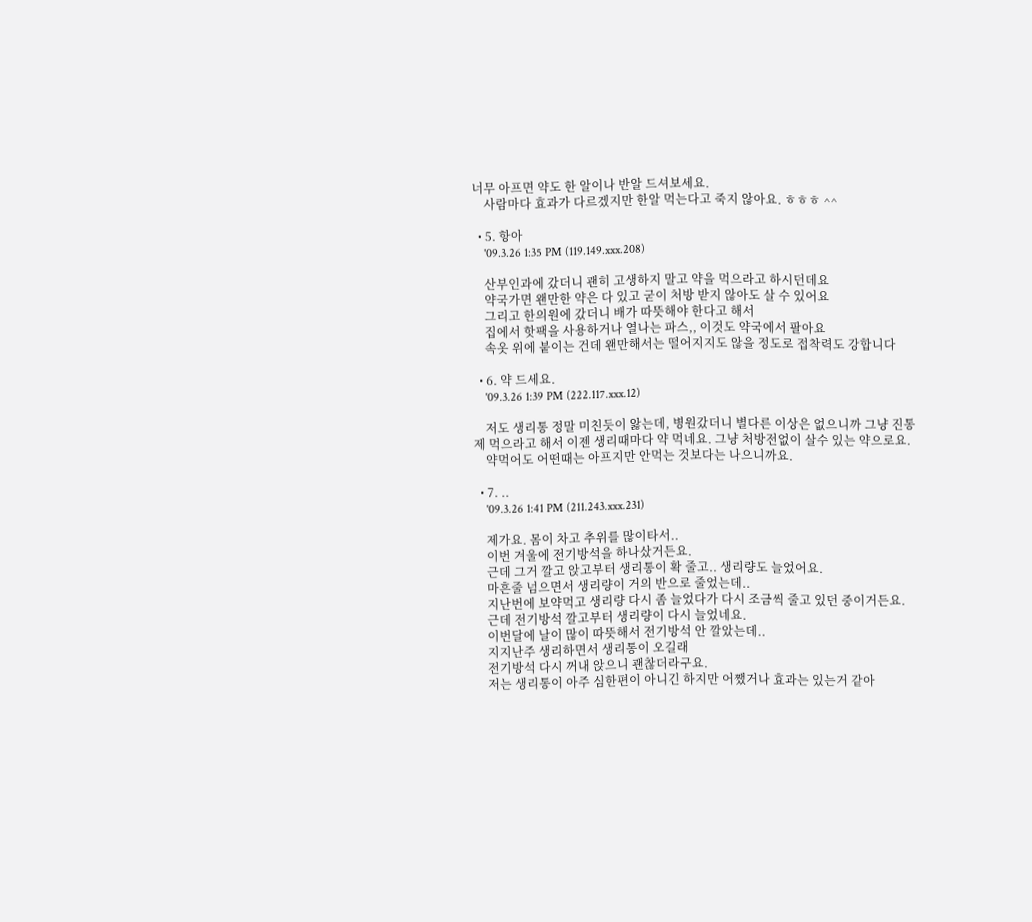너무 아프면 약도 한 알이나 반알 드셔보세요.
    사람마다 효과가 다르겠지만 한알 먹는다고 죽지 않아요. ㅎㅎㅎ ^^

  • 5. 항아
    '09.3.26 1:35 PM (119.149.xxx.208)

    산부인과에 갔더니 괜히 고생하지 말고 약을 먹으라고 하시던데요
    약국가면 왠만한 약은 다 있고 굳이 처방 받지 않아도 살 수 있어요
    그리고 한의원에 갔더니 배가 따뜻해야 한다고 해서
    집에서 핫팩을 사용하거나 열나는 파스,, 이것도 약국에서 팔아요
    속옷 위에 붙이는 건데 왠만해서는 떨어지지도 않을 정도로 접착력도 강합니다

  • 6. 약 드세요.
    '09.3.26 1:39 PM (222.117.xxx.12)

    저도 생리통 정말 미친듯이 앓는데, 병원갔더니 별다른 이상은 없으니까 그냥 진통제 먹으라고 해서 이젠 생리때마다 약 먹네요. 그냥 처방전없이 살수 있는 약으로요.
    약먹어도 어떤때는 아프지만 안먹는 것보다는 나으니까요.

  • 7. ..
    '09.3.26 1:41 PM (211.243.xxx.231)

    제가요. 몸이 차고 추위를 많이타서..
    이번 겨울에 전기방석을 하나샀거든요.
    근데 그거 깔고 앉고부터 생리통이 확 줄고.. 생리량도 늘었어요.
    마흔줄 넘으면서 생리량이 거의 반으로 줄었는데..
    지난번에 보약먹고 생리량 다시 좀 늘었다가 다시 조금씩 줄고 있던 중이거든요.
    근데 전기방석 깔고부터 생리량이 다시 늘었네요.
    이번달에 날이 많이 따뜻해서 전기방석 안 깔았는데..
    지지난주 생리하면서 생리통이 오길래
    전기방석 다시 꺼내 앉으니 괜찮더라구요.
    저는 생리통이 아주 심한편이 아니긴 하지만 어쨌거나 효과는 있는거 같아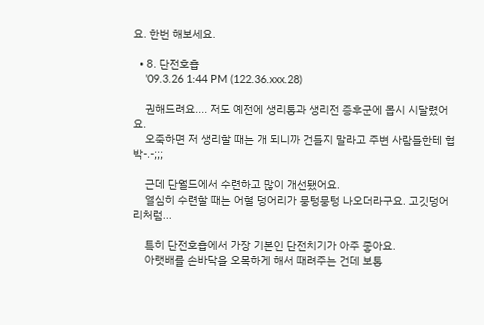요. 한번 해보세요.

  • 8. 단전호흡
    '09.3.26 1:44 PM (122.36.xxx.28)

    권해드려요.... 저도 예전에 생리통과 생리전 증후군에 몹시 시달렸어요.
    오죽하면 저 생리할 때는 개 되니까 건들지 말라고 주변 사람들한테 협박-.-;;;

    근데 단월드에서 수련하고 많이 개선됐어요.
    열심히 수련할 때는 어혈 덩어리가 뭉텅뭉텅 나오더라구요. 고깃덩어리처럼...

    특히 단전호흡에서 가장 기본인 단전치기가 아주 좋아요.
    아랫배를 손바닥을 오목하게 해서 때려주는 건데 보통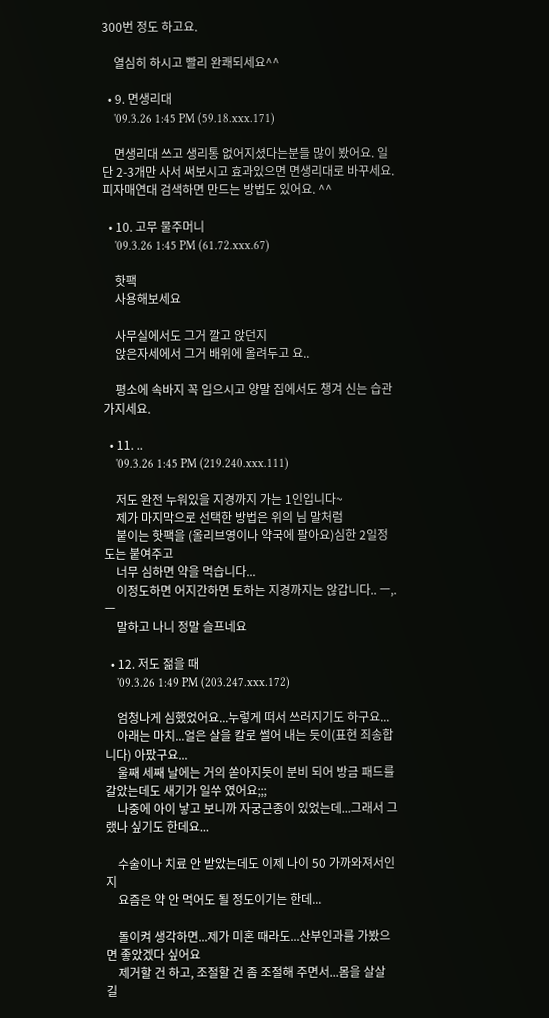300번 정도 하고요.

    열심히 하시고 빨리 완쾌되세요^^

  • 9. 면생리대
    '09.3.26 1:45 PM (59.18.xxx.171)

    면생리대 쓰고 생리통 없어지셨다는분들 많이 봤어요. 일단 2-3개만 사서 써보시고 효과있으면 면생리대로 바꾸세요. 피자매연대 검색하면 만드는 방법도 있어요. ^^

  • 10. 고무 물주머니
    '09.3.26 1:45 PM (61.72.xxx.67)

    핫팩
    사용해보세요

    사무실에서도 그거 깔고 앉던지
    앉은자세에서 그거 배위에 올려두고 요..

    평소에 속바지 꼭 입으시고 양말 집에서도 챙겨 신는 습관 가지세요.

  • 11. ..
    '09.3.26 1:45 PM (219.240.xxx.111)

    저도 완전 누워있을 지경까지 가는 1인입니다~
    제가 마지막으로 선택한 방법은 위의 님 말처럼
    붙이는 핫팩을 (올리브영이나 약국에 팔아요)심한 2일정도는 붙여주고
    너무 심하면 약을 먹습니다...
    이정도하면 어지간하면 토하는 지경까지는 않갑니다.. ㅡ,.ㅡ
    말하고 나니 정말 슬프네요

  • 12. 저도 젊을 때
    '09.3.26 1:49 PM (203.247.xxx.172)

    엄청나게 심했었어요...누렇게 떠서 쓰러지기도 하구요...
    아래는 마치...얼은 살을 칼로 썰어 내는 듯이(표현 죄송합니다) 아팠구요...
    울째 세째 날에는 거의 쏟아지듯이 분비 되어 방금 패드를 갈았는데도 새기가 일쑤 였어요;;;
    나중에 아이 낳고 보니까 자궁근종이 있었는데...그래서 그랬나 싶기도 한데요...

    수술이나 치료 안 받았는데도 이제 나이 50 가까와져서인지
    요즘은 약 안 먹어도 될 정도이기는 한데...

    돌이켜 생각하면...제가 미혼 때라도...산부인과를 가봤으면 좋았겠다 싶어요
    제거할 건 하고, 조절할 건 좀 조절해 주면서...몸을 살살 길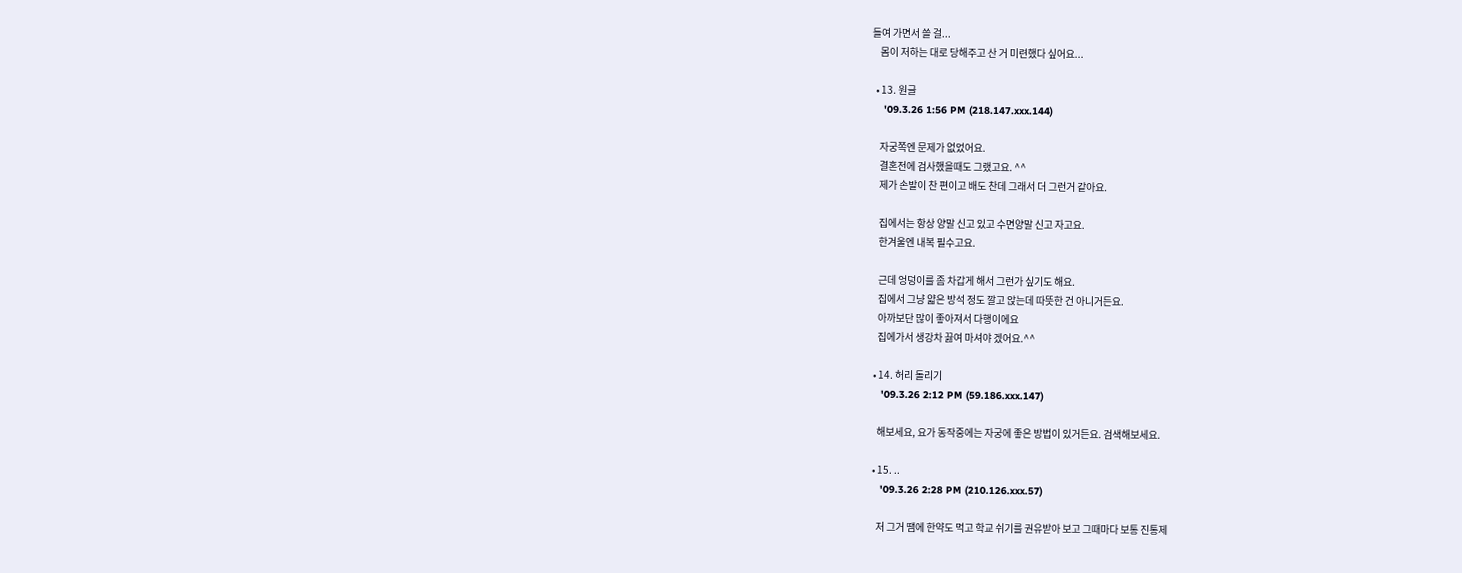들여 가면서 쓸 걸...
    몸이 저하는 대로 당해주고 산 거 미련했다 싶어요...

  • 13. 원글
    '09.3.26 1:56 PM (218.147.xxx.144)

    자궁쪽엔 문제가 없었어요.
    결혼전에 검사했을때도 그랬고요. ^^
    제가 손발이 찬 편이고 배도 찬데 그래서 더 그런거 같아요.

    집에서는 항상 양말 신고 있고 수면양말 신고 자고요.
    한겨울엔 내복 필수고요.

    근데 엉덩이를 좀 차갑게 해서 그런가 싶기도 해요.
    집에서 그냥 얇은 방석 정도 깔고 앉는데 따뜻한 건 아니거든요.
    아까보단 많이 좋아져서 다행이에요
    집에가서 생강차 끓여 마셔야 겠어요.^^

  • 14. 허리 돌리기
    '09.3.26 2:12 PM (59.186.xxx.147)

    해보세요, 요가 동작중에는 자궁에 좋은 방법이 있거든요. 검색해보세요.

  • 15. ..
    '09.3.26 2:28 PM (210.126.xxx.57)

    저 그거 땜에 한약도 먹고 학교 쉬기를 권유받아 보고 그때마다 보통 진통제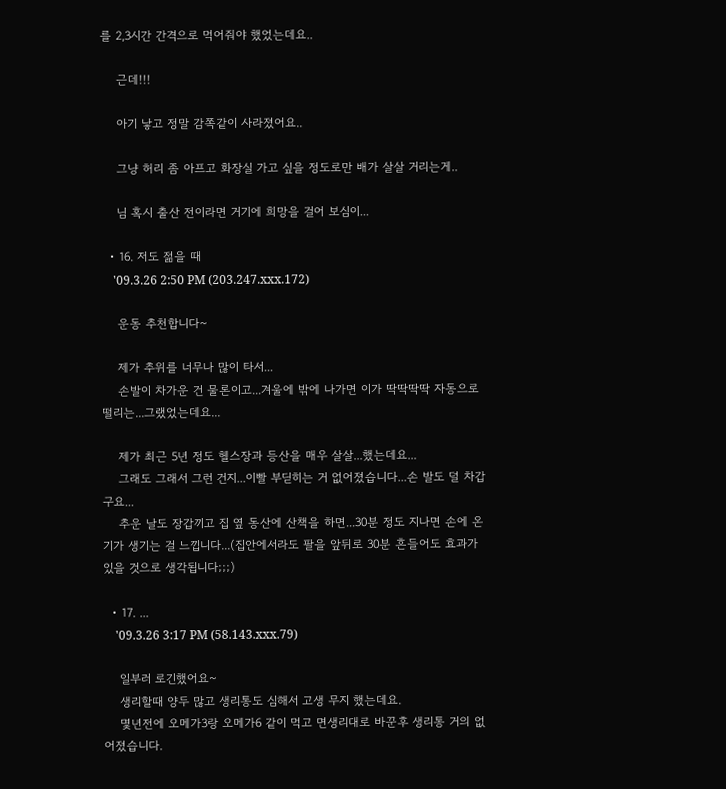를 2,3시간 간격으로 먹어줘야 했었는데요..

    근데!!!

    아기 낳고 정말 감쪽같이 사라졌어요..

    그냥 허리 좀 아프고 화장실 가고 싶을 정도로만 배가 살살 거리는게..

    님 혹시 출산 전이라면 거기에 희망을 걸어 보심이...

  • 16. 저도 젊을 때
    '09.3.26 2:50 PM (203.247.xxx.172)

    운동 추천합니다~

    제가 추위를 너무나 많이 타서...
    손발이 차가운 건 물론이고...겨울에 밖에 나가면 이가 딱딱딱딱 자동으로 떨리는...그랬었는데요...

    제가 최근 5년 정도 헬스장과 등산을 매우 살살...했는데요...
    그래도 그래서 그런 건지...이빨 부딛히는 거 없어졌습니다...손 발도 덜 차갑구요...
    추운 날도 장갑끼고 집 옆 동산에 산책을 하면...30분 정도 지나면 손에 온기가 생기는 걸 느낍니다...(집안에서라도 팔을 앞뒤로 30분 흔들어도 효과가 있을 것으로 생각됩니다;;;)

  • 17. ...
    '09.3.26 3:17 PM (58.143.xxx.79)

    일부러 로긴했어요~
    생리할때 양두 많고 생리통도 심해서 고생 무지 했는데요.
    몇년전에 오메가3랑 오메가6 같이 먹고 면생리대로 바꾼후 생리통 거의 없어졌습니다.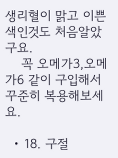생리혈이 맑고 이쁜 색인것도 처음알았구요.
    꼭 오메가3,오메가6 같이 구입해서 꾸준히 복용해보세요.

  • 18. 구절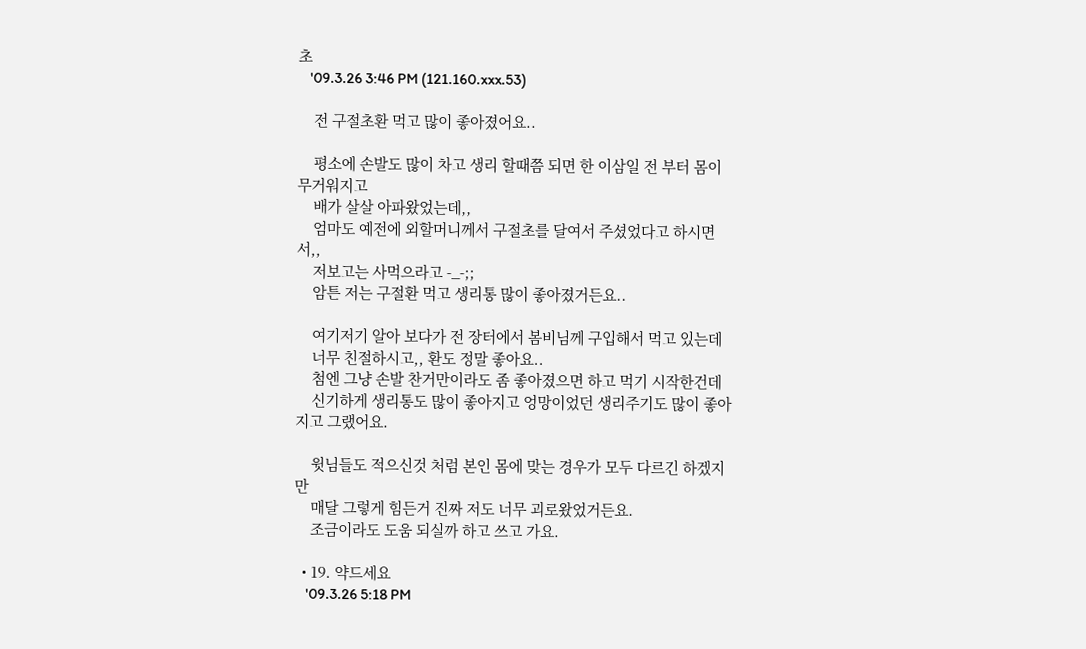초
    '09.3.26 3:46 PM (121.160.xxx.53)

    전 구절초환 먹고 많이 좋아졌어요..

    평소에 손발도 많이 차고 생리 할때쯤 되면 한 이삼일 전 부터 몸이 무거워지고
    배가 살살 아파왔었는데,,
    엄마도 예전에 외할머니께서 구절초를 달여서 주셨었다고 하시면서,,
    저보고는 사먹으라고 -_-;;
    암튼 저는 구절환 먹고 생리통 많이 좋아졌거든요..

    여기저기 알아 보다가 전 장터에서 봄비님께 구입해서 먹고 있는데
    너무 친절하시고,, 환도 정말 좋아요..
    첨엔 그냥 손발 찬거만이라도 좀 좋아졌으면 하고 먹기 시작한건데
    신기하게 생리통도 많이 좋아지고 엉망이었던 생리주기도 많이 좋아지고 그랬어요.

    윗님들도 적으신것 처럼 본인 몸에 맞는 경우가 모두 다르긴 하겠지만
    매달 그렇게 힘든거 진짜 저도 너무 괴로왔었거든요.
    조금이라도 도움 되실까 하고 쓰고 가요.

  • 19. 약드세요
    '09.3.26 5:18 PM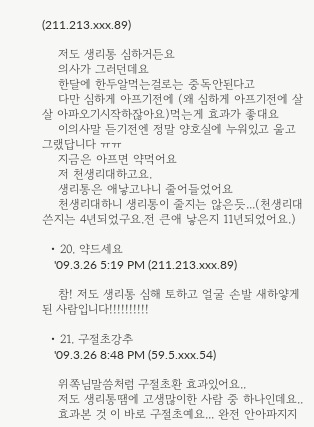(211.213.xxx.89)

    저도 생리통 심하거든요
    의사가 그러던데요
    한달에 한두알먹는걸로는 중독안된다고
    다만 심하게 아프기전에 (왜 심하게 아프기전에 살살 아파오기시작하잖아요)먹는게 효과가 좋대요
    이의사말 듣기전엔 정말 양호실에 누워있고 울고 그랬답니다 ㅠㅠ
    지금은 아프면 약먹어요
    저 천생리대하고요.
    생리통은 애낳고나니 줄어들었어요
    천생리대하니 생리통이 줄지는 않은듯...(천생리대쓴지는 4년되었구요.전 큰애 낳은지 11년되었어요.)

  • 20. 약드세요
    '09.3.26 5:19 PM (211.213.xxx.89)

    참! 저도 생리통 심해 토하고 얼굴 손발 새하얗게 된 사람입니다!!!!!!!!!!

  • 21. 구절초강추
    '09.3.26 8:48 PM (59.5.xxx.54)

    위쪽님말씀처럼 구절초환 효과있어요..
    저도 생리통땜에 고생많이한 사람 중 하나인데요..
    효과본 것 이 바로 구절초예요... 완전 안아파지지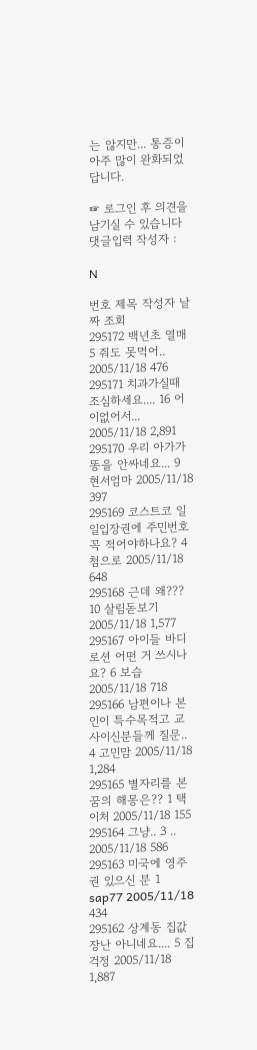는 않지만... 통증이 아주 많이 완화되었답니다.

☞ 로그인 후 의견을 남기실 수 있습니다
댓글입력 작성자 :

N

번호 제목 작성자 날짜 조회
295172 백년초 열매 5 줘도 못먹어.. 2005/11/18 476
295171 치과가실때 조심하세요.... 16 어이없어서... 2005/11/18 2,891
295170 우리 아가가 똥을 안싸네요... 9 현서엄마 2005/11/18 397
295169 코스트코 일일입장권에 주민번호 꼭 적어야하나요? 4 첨으로 2005/11/18 648
295168 근데 왜??? 10 살림돋보기 2005/11/18 1,577
295167 아이들 바디로션 어떤 거 쓰시나요? 6 보습 2005/11/18 718
295166 남편이나 본인이 특수목적고 교사이신분들께 질문.. 4 고민맘 2005/11/18 1,284
295165 별자리를 본 꿈의 해몽은?? 1 택이처 2005/11/18 155
295164 그냥.. 3 .. 2005/11/18 586
295163 미국에 영주권 있으신 분 1 sap77 2005/11/18 434
295162 상계동 집값 장난 아니네요.... 5 집걱정 2005/11/18 1,887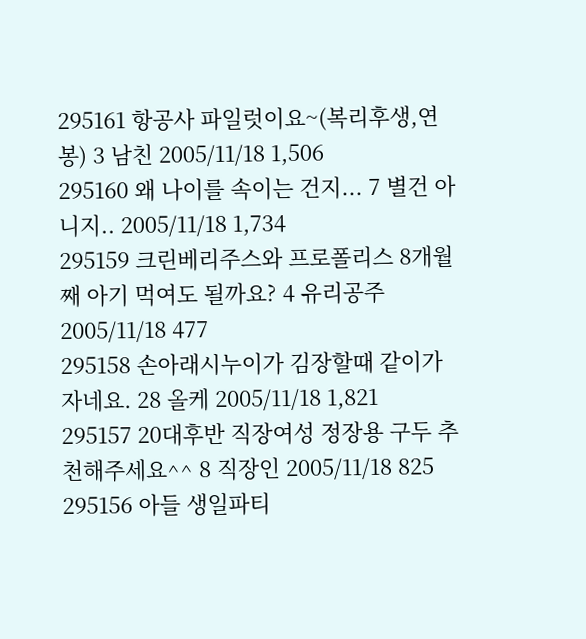295161 항공사 파일럿이요~(복리후생,연봉) 3 남친 2005/11/18 1,506
295160 왜 나이를 속이는 건지... 7 별건 아니지.. 2005/11/18 1,734
295159 크린베리주스와 프로폴리스 8개월째 아기 먹여도 될까요? 4 유리공주 2005/11/18 477
295158 손아래시누이가 김장할때 같이가자네요. 28 올케 2005/11/18 1,821
295157 20대후반 직장여성 정장용 구두 추천해주세요^^ 8 직장인 2005/11/18 825
295156 아들 생일파티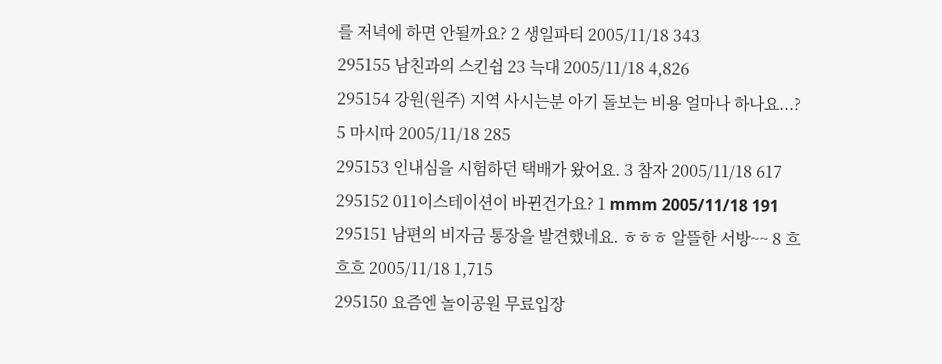를 저녁에 하면 안될까요? 2 생일파티 2005/11/18 343
295155 남친과의 스킨쉽 23 늑대 2005/11/18 4,826
295154 강원(원주) 지역 사시는분 아기 돌보는 비용 얼마나 하나요...? 5 마시따 2005/11/18 285
295153 인내심을 시험하던 택배가 왔어요. 3 참자 2005/11/18 617
295152 011이스테이션이 바뀐건가요? 1 mmm 2005/11/18 191
295151 남편의 비자금 통장을 발견했네요. ㅎㅎㅎ 알뜰한 서방~~ 8 흐흐흐 2005/11/18 1,715
295150 요즘엔 놀이공원 무료입장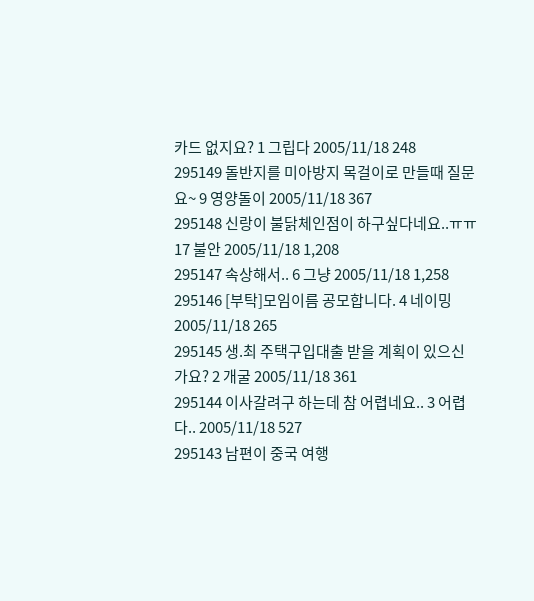카드 없지요? 1 그립다 2005/11/18 248
295149 돌반지를 미아방지 목걸이로 만들때 질문요~ 9 영양돌이 2005/11/18 367
295148 신랑이 불닭체인점이 하구싶다네요..ㅠㅠ 17 불안 2005/11/18 1,208
295147 속상해서.. 6 그냥 2005/11/18 1,258
295146 [부탁]모임이름 공모합니다. 4 네이밍 2005/11/18 265
295145 생.최 주택구입대출 받을 계획이 있으신가요? 2 개굴 2005/11/18 361
295144 이사갈려구 하는데 참 어렵네요.. 3 어렵다.. 2005/11/18 527
295143 남편이 중국 여행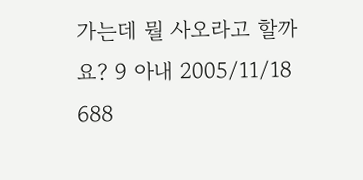가는데 뭘 사오라고 할까요? 9 아내 2005/11/18 688